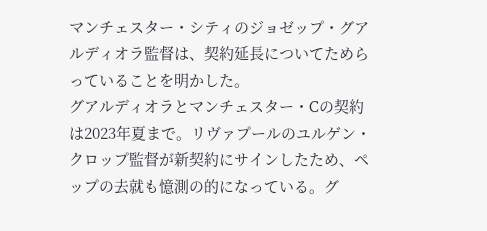マンチェスター・シティのジョゼップ・グアルディオラ監督は、契約延長についてためらっていることを明かした。
グアルディオラとマンチェスター・Cの契約は2023年夏まで。リヴァプールのユルゲン・クロップ監督が新契約にサインしたため、ペップの去就も憶測の的になっている。グ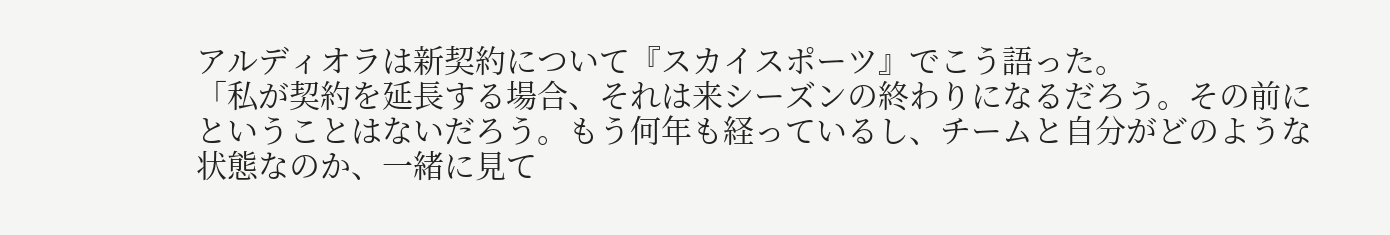アルディオラは新契約について『スカイスポーツ』でこう語った。
「私が契約を延長する場合、それは来シーズンの終わりになるだろう。その前にということはないだろう。もう何年も経っているし、チームと自分がどのような状態なのか、一緒に見て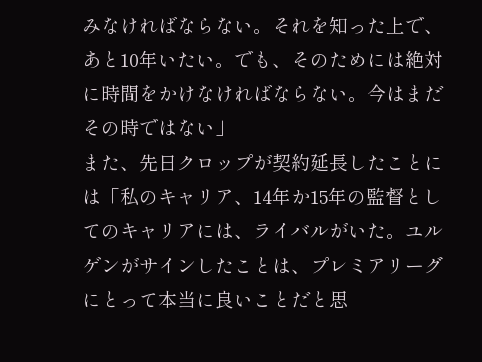みなければならない。それを知った上で、あと10年いたい。でも、そのためには絶対に時間をかけなければならない。今はまだその時ではない」
また、先日クロップが契約延長したことには「私のキャリア、14年か15年の監督としてのキャリアには、ライバルがいた。ユルゲンがサインしたことは、プレミアリーグにとって本当に良いことだと思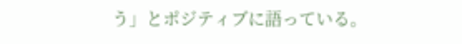う」とポジティブに語っている。